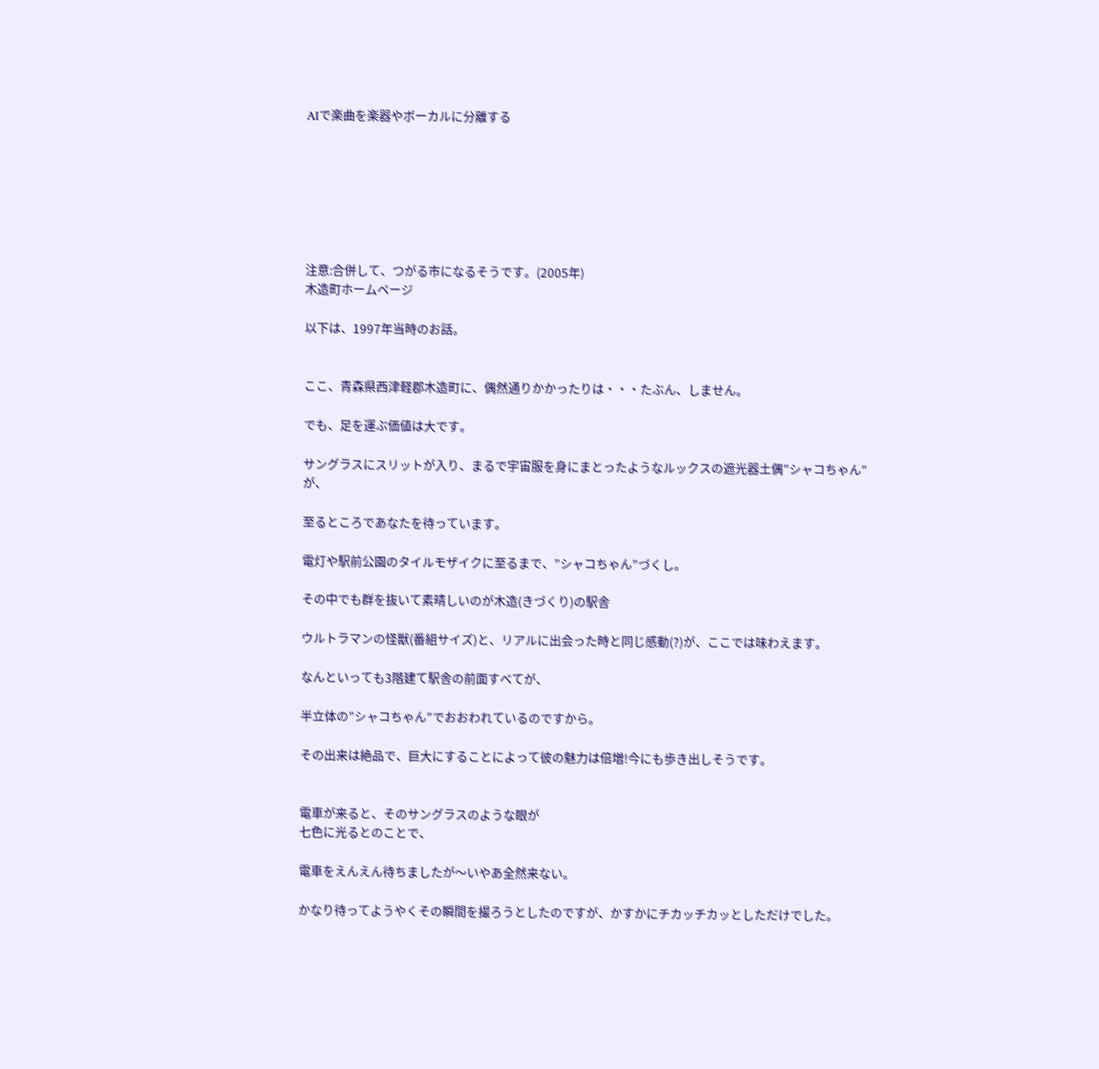AIで楽曲を楽器やボーカルに分離する







注意:合併して、つがる市になるそうです。(2005年)
木造町ホームページ

以下は、1997年当時のお話。


ここ、青森県西津軽郡木造町に、偶然通りかかったりは・・・たぶん、しません。

でも、足を運ぶ価値は大です。

サングラスにスリットが入り、まるで宇宙服を身にまとったようなルックスの遮光器土偶”シャコちゃん” が、

至るところであなたを待っています。

電灯や駅前公園のタイルモザイクに至るまで、”シャコちゃん”づくし。

その中でも群を抜いて素晴しいのが木造(きづくり)の駅舎

ウルトラマンの怪獣(番組サイズ)と、リアルに出会った時と同じ感動(?)が、ここでは味わえます。

なんといっても3階建て駅舎の前面すべてが、

半立体の”シャコちゃん”でおおわれているのですから。

その出来は絶品で、巨大にすることによって彼の魅力は倍増!今にも歩き出しそうです。


電車が来ると、そのサングラスのような眼が
七色に光るとのことで、

電車をえんえん待ちましたが〜いやあ全然来ない。

かなり待ってようやくその瞬間を撮ろうとしたのですが、かすかにチカッチカッとしただけでした。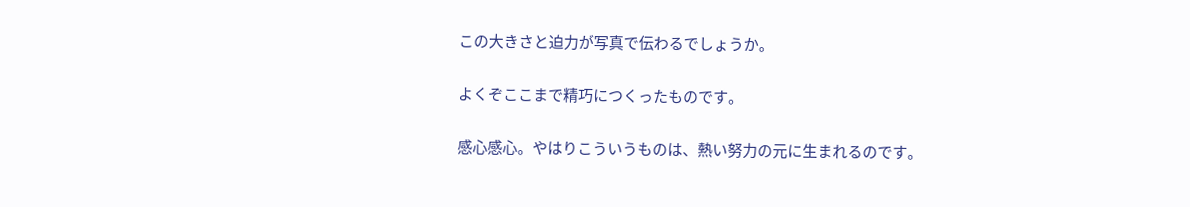この大きさと迫力が写真で伝わるでしょうか。

よくぞここまで精巧につくったものです。

感心感心。やはりこういうものは、熱い努力の元に生まれるのです。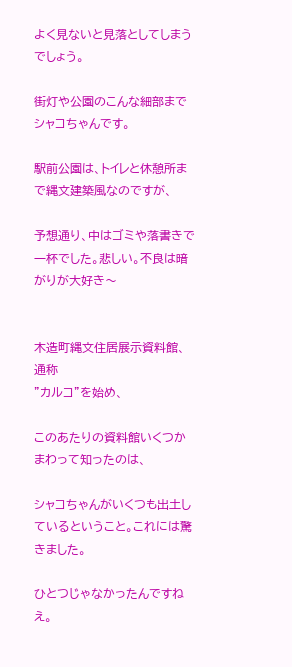よく見ないと見落としてしまうでしょう。

街灯や公園のこんな細部までシャコちゃんです。

駅前公園は、トイレと休憩所まで縄文建築風なのですが、

予想通り、中はゴミや落書きで一杯でした。悲しい。不良は暗がりが大好き〜


木造町縄文住居展示資料館、通称
”カルコ”を始め、

このあたりの資料館いくつかまわって知ったのは、

シャコちゃんがいくつも出土しているということ。これには驚きました。

ひとつじゃなかったんですねえ。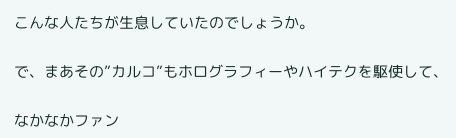こんな人たちが生息していたのでしょうか。

で、まあその”カルコ”もホログラフィーやハイテクを駆使して、

なかなかファン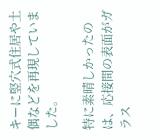キーに竪穴式住居や土偶などを再現していました。

特に素晴しかったのは、応接間の表面がガラス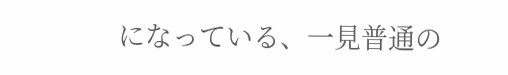になっている、一見普通の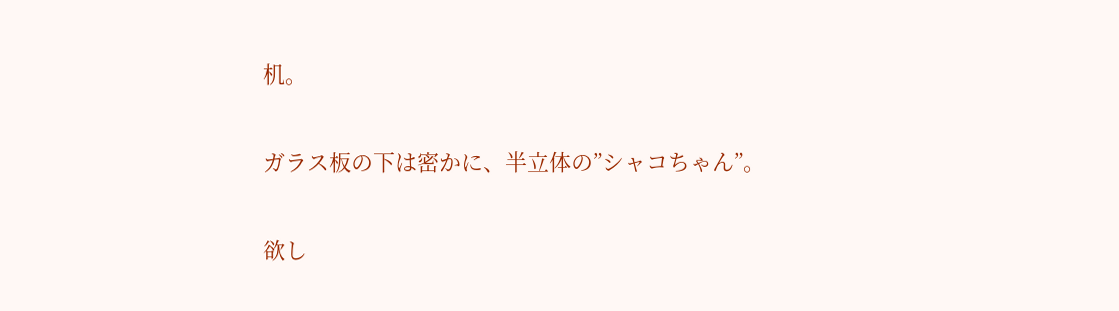机。

ガラス板の下は密かに、半立体の”シャコちゃん”。

欲し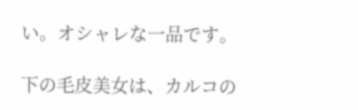い。オシャレな一品です。

下の毛皮美女は、カルコの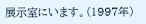展示室にいます。(1997年)